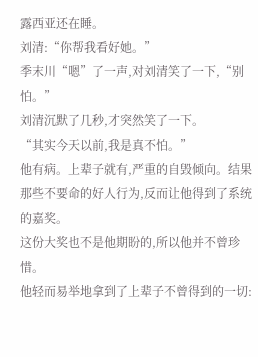露西亚还在睡。
刘清:“你帮我看好她。”
季末川“嗯”了一声,对刘清笑了一下,“别怕。”
刘清沉默了几秒,才突然笑了一下。
“其实今天以前,我是真不怕。”
他有病。上辈子就有,严重的自毁倾向。结果那些不要命的好人行为,反而让他得到了系统的嘉奖。
这份大奖也不是他期盼的,所以他并不曾珍惜。
他轻而易举地拿到了上辈子不曾得到的一切: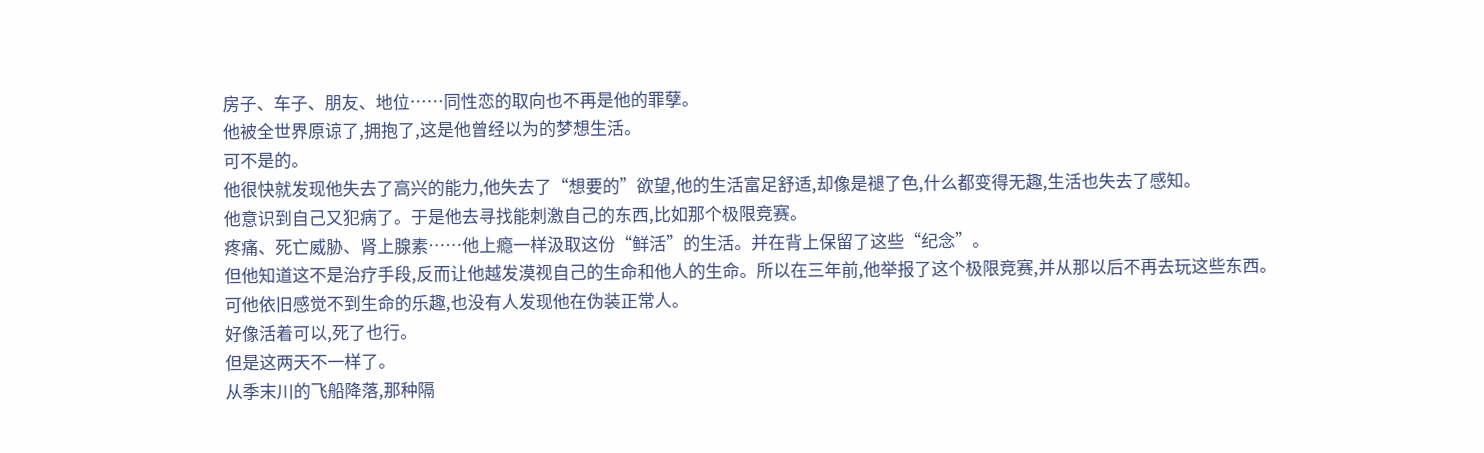房子、车子、朋友、地位……同性恋的取向也不再是他的罪孽。
他被全世界原谅了,拥抱了,这是他曾经以为的梦想生活。
可不是的。
他很快就发现他失去了高兴的能力,他失去了“想要的”欲望,他的生活富足舒适,却像是褪了色,什么都变得无趣,生活也失去了感知。
他意识到自己又犯病了。于是他去寻找能刺激自己的东西,比如那个极限竞赛。
疼痛、死亡威胁、肾上腺素……他上瘾一样汲取这份“鲜活”的生活。并在背上保留了这些“纪念”。
但他知道这不是治疗手段,反而让他越发漠视自己的生命和他人的生命。所以在三年前,他举报了这个极限竞赛,并从那以后不再去玩这些东西。
可他依旧感觉不到生命的乐趣,也没有人发现他在伪装正常人。
好像活着可以,死了也行。
但是这两天不一样了。
从季末川的飞船降落,那种隔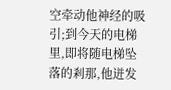空牵动他神经的吸引;到今天的电梯里,即将随电梯坠落的剎那,他迸发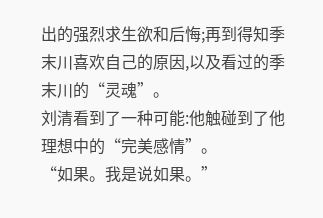出的强烈求生欲和后悔;再到得知季末川喜欢自己的原因,以及看过的季末川的“灵魂”。
刘清看到了一种可能:他触碰到了他理想中的“完美感情”。
“如果。我是说如果。”